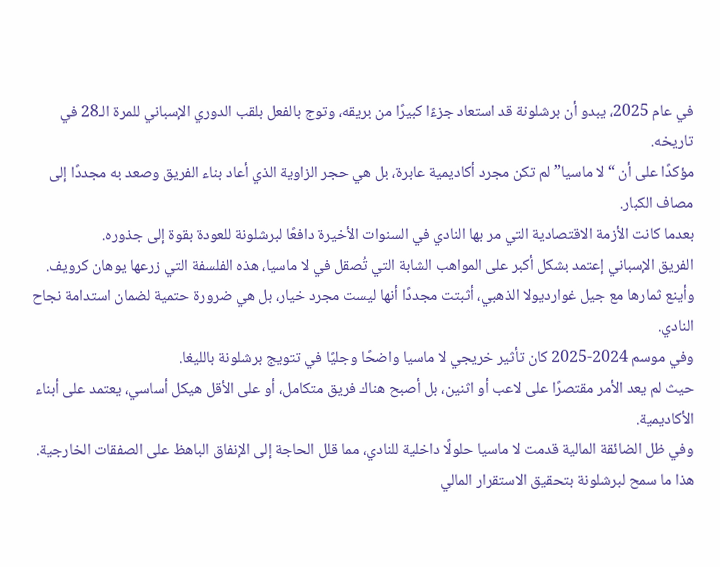في عام 2025، يبدو أن برشلونة قد استعاد جزءًا كبيرًا من بريقه، وتوج بالفعل بلقب الدوري الإسباني للمرة الـ28 في تاريخه.
مؤكدًا على أن “لا ماسيا” لم تكن مجرد أكاديمية عابرة، بل هي حجر الزاوية الذي أعاد بناء الفريق وصعد به مجددًا إلى مصاف الكبار.
بعدما كانت الأزمة الاقتصادية التي مر بها النادي في السنوات الأخيرة دافعًا لبرشلونة للعودة بقوة إلى جذوره.
الفريق الإسباني إعتمد بشكل أكبر على المواهب الشابة التي تُصقل في لا ماسيا، هذه الفلسفة التي زرعها يوهان كرويف.
وأينع ثمارها مع جيل غوارديولا الذهبي، أثبتت مجددًا أنها ليست مجرد خيار، بل هي ضرورة حتمية لضمان استدامة نجاح النادي.
وفي موسم 2024-2025 كان تأثير خريجي لا ماسيا واضحًا وجليًا في تتويج برشلونة بالليغا.
حيث لم يعد الأمر مقتصرًا على لاعب أو اثنين، بل أصبح هناك فريق متكامل، أو على الأقل هيكل أساسي، يعتمد على أبناء الأكاديمية.
وفي ظل الضائقة المالية قدمت لا ماسيا حلولًا داخلية للنادي، مما قلل الحاجة إلى الإنفاق الباهظ على الصفقات الخارجية.
هذا ما سمح لبرشلونة بتحقيق الاستقرار المالي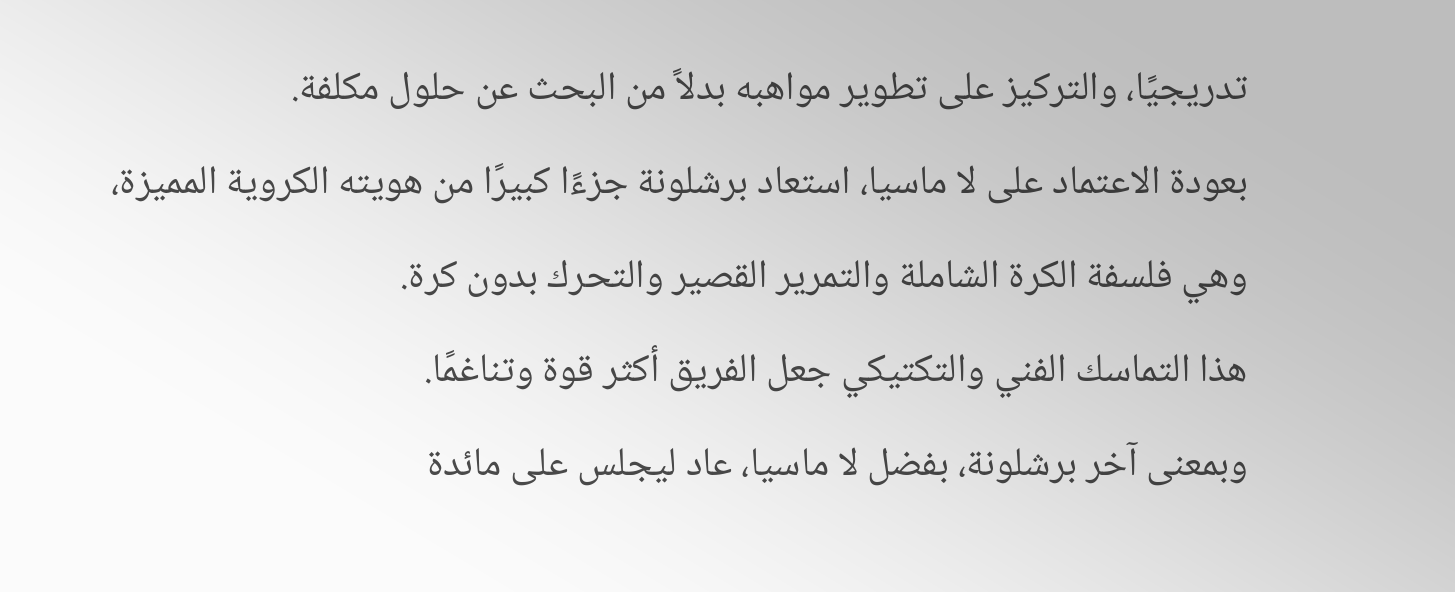تدريجيًا، والتركيز على تطوير مواهبه بدلاً من البحث عن حلول مكلفة.
بعودة الاعتماد على لا ماسيا، استعاد برشلونة جزءًا كبيرًا من هويته الكروية المميزة، وهي فلسفة الكرة الشاملة والتمرير القصير والتحرك بدون كرة.
هذا التماسك الفني والتكتيكي جعل الفريق أكثر قوة وتناغمًا.
وبمعنى آخر برشلونة، بفضل لا ماسيا، عاد ليجلس على مائدة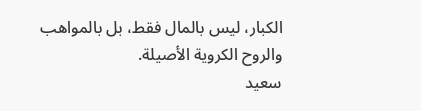الكبار، ليس بالمال فقط، بل بالمواهب والروح الكروية الأصيلة.
سعيد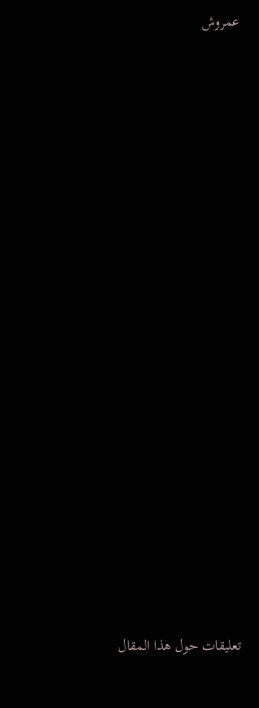عمروش





























تعليقات حول هذا المقال